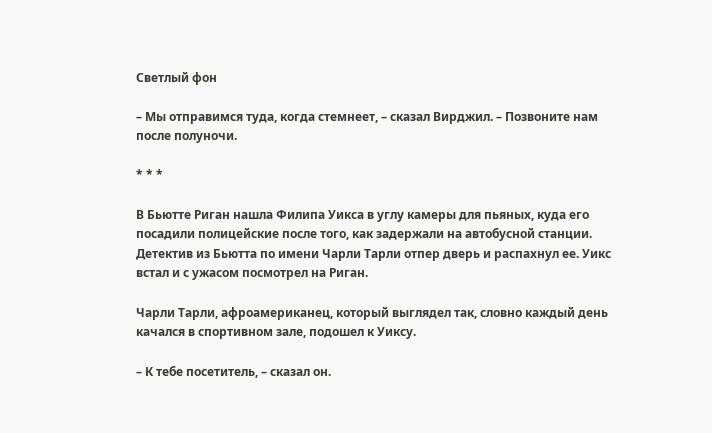Светлый фон

– Мы отправимся туда, когда стемнеет, – сказал Вирджил. – Позвоните нам после полуночи.

* * *

В Бьютте Риган нашла Филипа Уикса в углу камеры для пьяных, куда его посадили полицейские после того, как задержали на автобусной станции. Детектив из Бьютта по имени Чарли Тарли отпер дверь и распахнул ее. Уикс встал и с ужасом посмотрел на Риган.

Чарли Тарли, афроамериканец, который выглядел так, словно каждый день качался в спортивном зале, подошел к Уиксу.

– К тебе посетитель, – сказал он.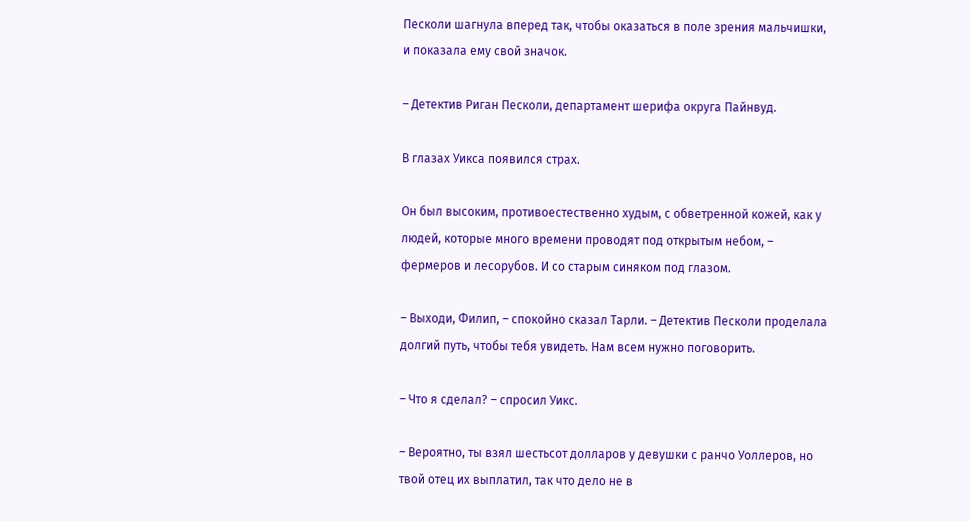Песколи шагнула вперед так, чтобы оказаться в поле зрения мальчишки, и показала ему свой значок.

– Детектив Риган Песколи, департамент шерифа округа Пайнвуд.

В глазах Уикса появился страх.

Он был высоким, противоестественно худым, с обветренной кожей, как у людей, которые много времени проводят под открытым небом, – фермеров и лесорубов. И со старым синяком под глазом.

– Выходи, Филип, – спокойно сказал Тарли. – Детектив Песколи проделала долгий путь, чтобы тебя увидеть. Нам всем нужно поговорить.

– Что я сделал? – спросил Уикс.

– Вероятно, ты взял шестьсот долларов у девушки с ранчо Уоллеров, но твой отец их выплатил, так что дело не в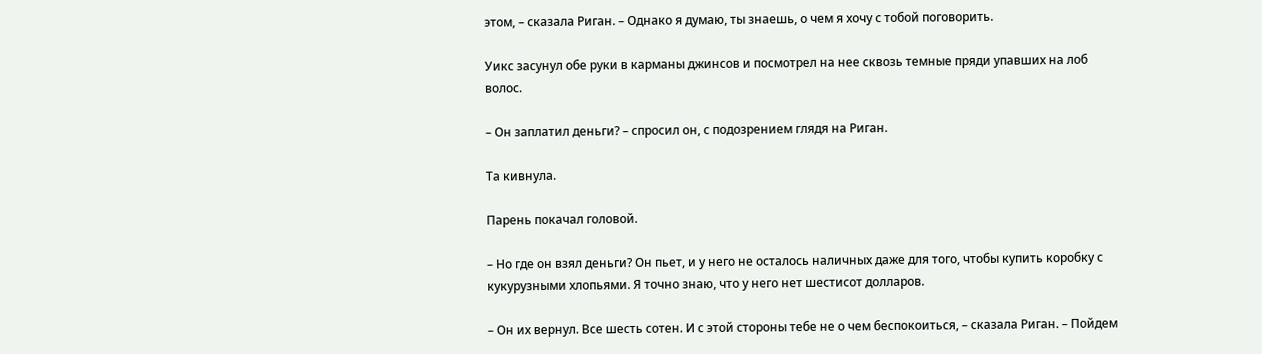этом, – сказала Риган. – Однако я думаю, ты знаешь, о чем я хочу с тобой поговорить.

Уикс засунул обе руки в карманы джинсов и посмотрел на нее сквозь темные пряди упавших на лоб волос.

– Он заплатил деньги? – спросил он, с подозрением глядя на Риган.

Та кивнула.

Парень покачал головой.

– Но где он взял деньги? Он пьет, и у него не осталось наличных даже для того, чтобы купить коробку с кукурузными хлопьями. Я точно знаю, что у него нет шестисот долларов.

– Он их вернул. Все шесть сотен. И с этой стороны тебе не о чем беспокоиться, – сказала Риган. – Пойдем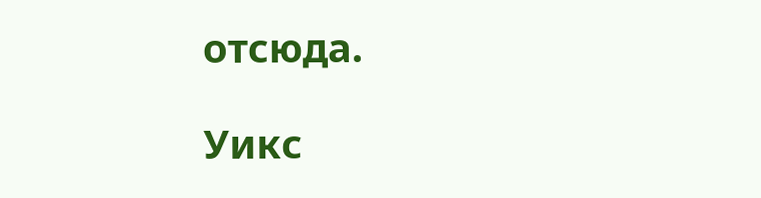отсюда.

Уикс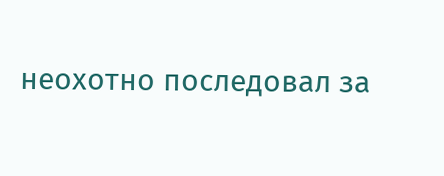неохотно последовал за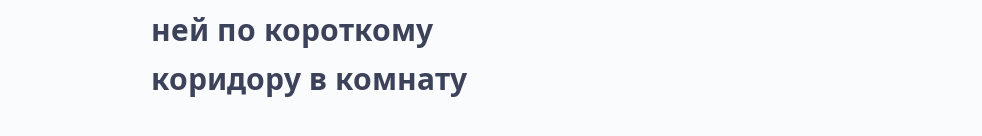ней по короткому коридору в комнату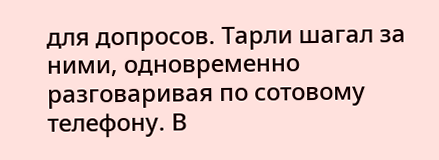для допросов. Тарли шагал за ними, одновременно разговаривая по сотовому телефону. В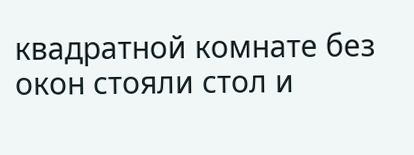квадратной комнате без окон стояли стол и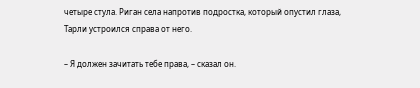четыре стула. Риган села напротив подростка, который опустил глаза, Тарли устроился справа от него.

– Я должен зачитать тебе права, – сказал он.